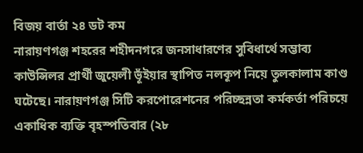বিজয় বার্তা ২৪ ডট কম
নারায়ণগঞ্জ শহরের শহীদনগরে জনসাধারণের সুবিধার্থে সম্ভাব্য কাউন্সিলর প্রার্থী জুয়েলী ভূঁইয়ার স্থাপিত নলকূপ নিয়ে তুলকালাম কাণ্ড ঘটেছে। নারায়ণগঞ্জ সিটি করপোরেশনের পরিচ্ছন্নতা কর্মকর্তা পরিচয়ে একাধিক ব্যক্তি বৃহস্পতিবার (২৮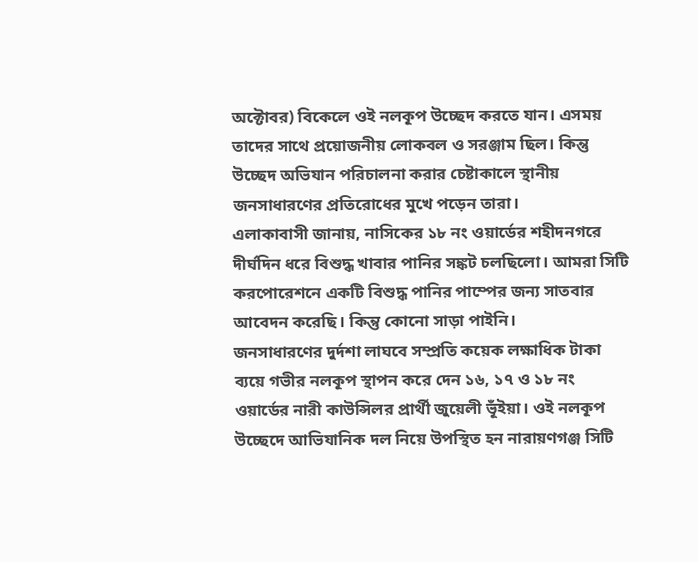অক্টোবর) বিকেলে ওই নলকূপ উচ্ছেদ করতে যান। এসময় তাদের সাথে প্রয়োজনীয় লোকবল ও সরঞ্জাম ছিল। কিন্তু উচ্ছেদ অভিযান পরিচালনা করার চেষ্টাকালে স্থানীয় জনসাধারণের প্রতিরোধের মুখে পড়েন তারা।
এলাকাবাসী জানায়, নাসিকের ১৮ নং ওয়ার্ডের শহীদনগরে দীর্ঘদিন ধরে বিশুদ্ধ খাবার পানির সঙ্কট চলছিলো। আমরা সিটি করপোরেশনে একটি বিশুদ্ধ পানির পাম্পের জন্য সাতবার আবেদন করেছি। কিন্তু কোনো সাড়া পাইনি।
জনসাধারণের দুর্দশা লাঘবে সম্প্রতি কয়েক লক্ষাধিক টাকা ব্যয়ে গভীর নলকূপ স্থাপন করে দেন ১৬, ১৭ ও ১৮ নং ওয়ার্ডের নারী কাউন্সিলর প্রার্থী জুয়েলী ভূঁইয়া। ওই নলকূপ উচ্ছেদে আভিযানিক দল নিয়ে উপস্থিত হন নারায়ণগঞ্জ সিটি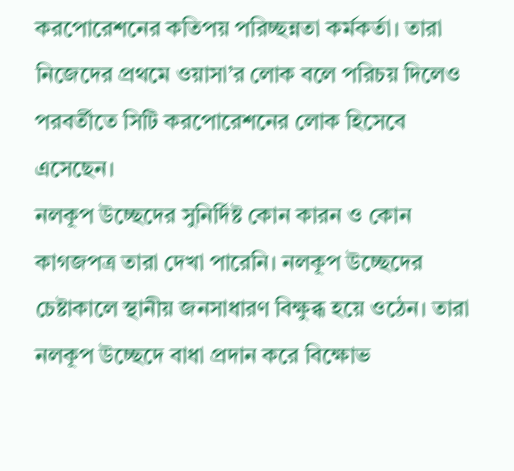করপোরেশনের কতিপয় পরিচ্ছন্নতা কর্মকর্তা। তারা নিজেদের প্রথমে ওয়াসা’র লোক বলে পরিচয় দিলেও পরবর্তীতে সিটি করপোরেশনের লোক হিসেবে এসেছেন।
নলকূপ উচ্ছেদের সুনির্দিষ্ট কোন কারন ও কোন কাগজপত্র তারা দেখা পারেনি। নলকূপ উচ্ছেদের চেষ্টাকালে স্থানীয় জনসাধারণ বিক্ষুব্ধ হয়ে ওঠেন। তারা নলকূপ উচ্ছেদে বাধা প্রদান করে বিক্ষোভ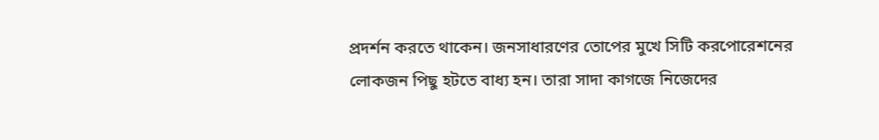প্রদর্শন করতে থাকেন। জনসাধারণের তোপের মুখে সিটি করপোরেশনের লোকজন পিছু হটতে বাধ্য হন। তারা সাদা কাগজে নিজেদের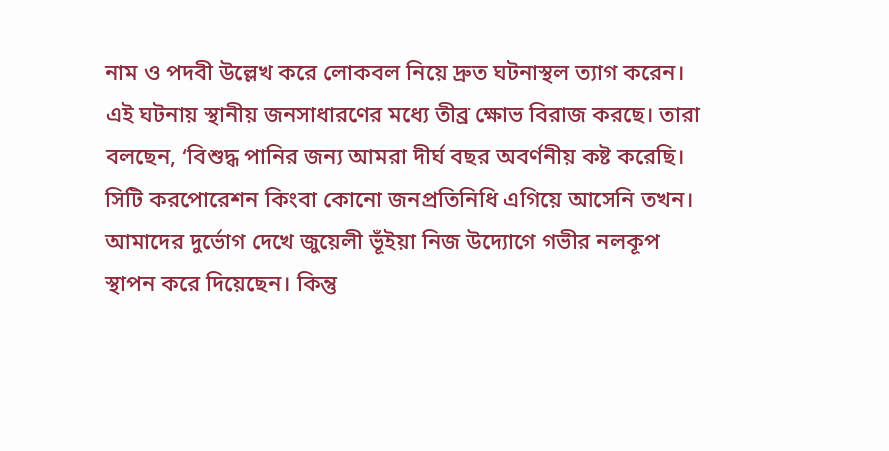নাম ও পদবী উল্লেখ করে লোকবল নিয়ে দ্রুত ঘটনাস্থল ত্যাগ করেন।
এই ঘটনায় স্থানীয় জনসাধারণের মধ্যে তীব্র ক্ষোভ বিরাজ করছে। তারা বলছেন, ‘বিশুদ্ধ পানির জন্য আমরা দীর্ঘ বছর অবর্ণনীয় কষ্ট করেছি। সিটি করপোরেশন কিংবা কোনো জনপ্রতিনিধি এগিয়ে আসেনি তখন। আমাদের দুর্ভোগ দেখে জুয়েলী ভূঁইয়া নিজ উদ্যোগে গভীর নলকূপ স্থাপন করে দিয়েছেন। কিন্তু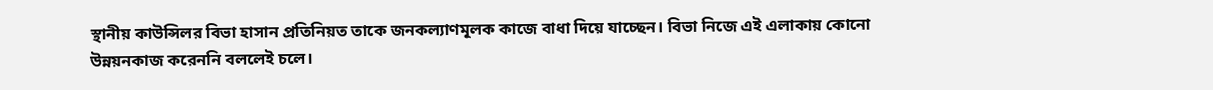স্থানীয় কাউন্সিলর বিভা হাসান প্রতিনিয়ত তাকে জনকল্যাণমূলক কাজে বাধা দিয়ে যাচ্ছেন। বিভা নিজে এই এলাকায় কোনো উন্নয়নকাজ করেননি বললেই চলে।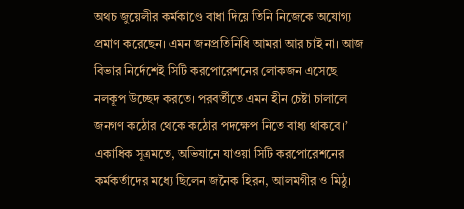অথচ জুয়েলীর কর্মকাণ্ডে বাধা দিয়ে তিনি নিজেকে অযোগ্য প্রমাণ করেছেন। এমন জনপ্রতিনিধি আমরা আর চাই না। আজ বিভার নির্দেশেই সিটি করপোরেশনের লোকজন এসেছে নলকূপ উচ্ছেদ করতে। পরবর্তীতে এমন হীন চেষ্টা চালালে জনগণ কঠোর থেকে কঠোর পদক্ষেপ নিতে বাধ্য থাকবে।’
একাধিক সূত্রমতে, অভিযানে যাওয়া সিটি করপোরেশনের কর্মকর্তাদের মধ্যে ছিলেন জনৈক হিরন, আলমগীর ও মিঠু।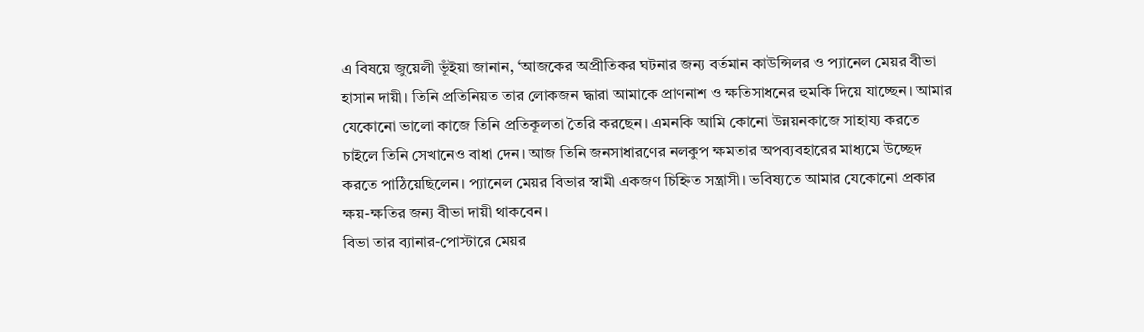এ বিষয়ে জুয়েলী ভূঁইয়া জানান, ‘আজকের অপ্রীতিকর ঘটনার জন্য বর্তমান কাউন্সিলর ও প্যানেল মেয়র বীভা হাসান দায়ী। তিনি প্রতিনিয়ত তার লোকজন দ্ধারা আমাকে প্রাণনাশ ও ক্ষতিসাধনের হুমকি দিয়ে যাচ্ছেন। আমার যেকোনো ভালো কাজে তিনি প্রতিকূলতা তৈরি করছেন। এমনকি আমি কোনো উন্নয়নকাজে সাহায্য করতে চাইলে তিনি সেখানেও বাধা দেন। আজ তিনি জনসাধারণের নলকুপ ক্ষমতার অপব্যবহারের মাধ্যমে উচ্ছেদ করতে পাঠিয়েছিলেন। প্যানেল মেয়র বিভার স্বামী একজণ চিহ্নিত সন্ত্রাসী। ভবিষ্যতে আমার যেকোনো প্রকার ক্ষয়-ক্ষতির জন্য বীভা দায়ী থাকবেন।
বিভা তার ব্যানার-পোস্টারে মেয়র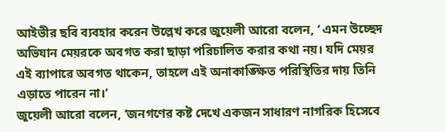আইভীর ছবি ব্যবহার করেন উল্লেখ করে জুয়েলী আরো বলেন, ‘ এমন উচ্ছেদ অভিযান মেয়রকে অবগত করা ছাড়া পরিচালিত করার কথা নয়। যদি মেয়র এই ব্যাপারে অবগত থাকেন, তাহলে এই অনাকাঙ্ক্ষিত পরিস্থিতির দায় তিনি এড়াতে পারেন না।’
জুয়েলী আরো বলেন, ‘জনগণের কষ্ট দেখে একজন সাধারণ নাগরিক হিসেবে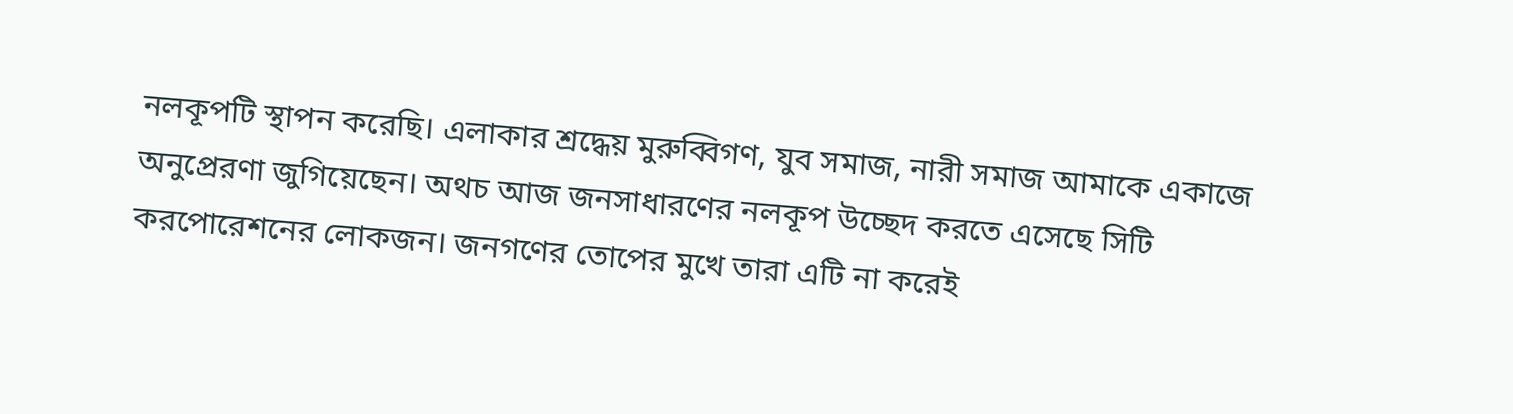নলকূপটি স্থাপন করেছি। এলাকার শ্রদ্ধেয় মুরুব্বিগণ, যুব সমাজ, নারী সমাজ আমাকে একাজে অনুপ্রেরণা জুগিয়েছেন। অথচ আজ জনসাধারণের নলকূপ উচ্ছেদ করতে এসেছে সিটি করপোরেশনের লোকজন। জনগণের তোপের মুখে তারা এটি না করেই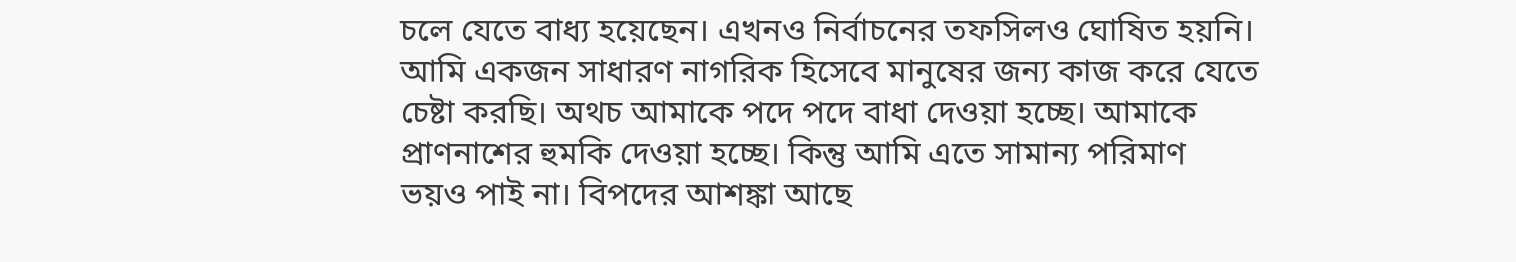চলে যেতে বাধ্য হয়েছেন। এখনও নির্বাচনের তফসিলও ঘোষিত হয়নি। আমি একজন সাধারণ নাগরিক হিসেবে মানুষের জন্য কাজ করে যেতে চেষ্টা করছি। অথচ আমাকে পদে পদে বাধা দেওয়া হচ্ছে। আমাকে প্রাণনাশের হুমকি দেওয়া হচ্ছে। কিন্তু আমি এতে সামান্য পরিমাণ ভয়ও পাই না। বিপদের আশঙ্কা আছে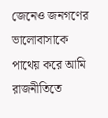জেনেও জনগণের ভালোবাসাকে পাথেয় করে আমি রাজনীতিতে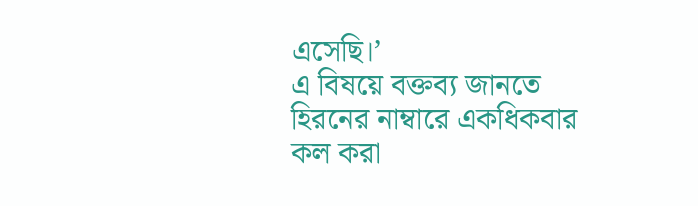এসেছি।’
এ বিষয়ে বক্তব্য জানতে হিরনের নাম্বারে একধিকবার কল করা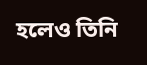হলেও তিনি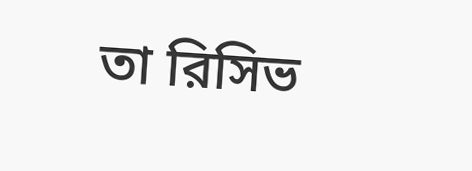তা রিসিভ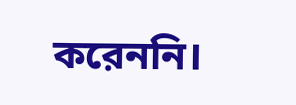করেননি।